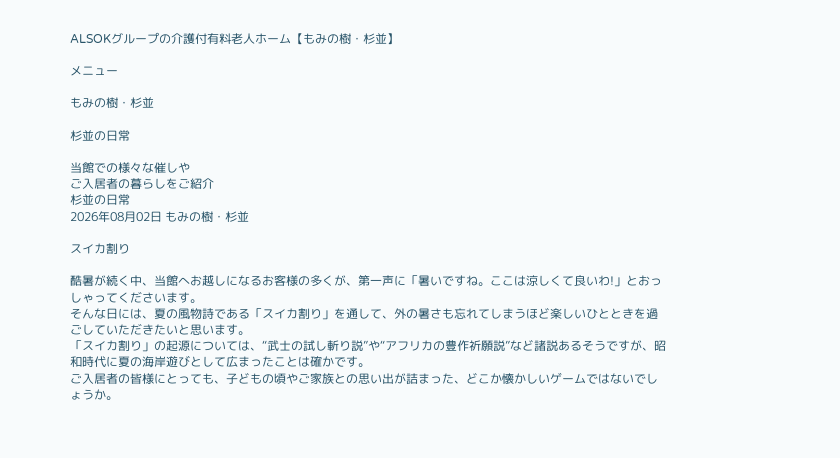ALSOKグループの介護付有料老人ホーム【もみの樹・杉並】

メニュー

もみの樹・杉並

杉並の日常

当館での様々な催しや
ご入居者の暮らしをご紹介
杉並の日常
2026年08月02日 もみの樹・杉並

スイカ割り

酷暑が続く中、当館へお越しになるお客様の多くが、第一声に「暑いですね。ここは涼しくて良いわ!」とおっしゃってくださいます。
そんな日には、夏の風物詩である「スイカ割り」を通して、外の暑さも忘れてしまうほど楽しいひとときを過ごしていただきたいと思います。
「スイカ割り」の起源については、“武士の試し斬り説”や“アフリカの豊作祈願説”など諸説あるそうですが、昭和時代に夏の海岸遊びとして広まったことは確かです。
ご入居者の皆様にとっても、子どもの頃やご家族との思い出が詰まった、どこか懐かしいゲームではないでしょうか。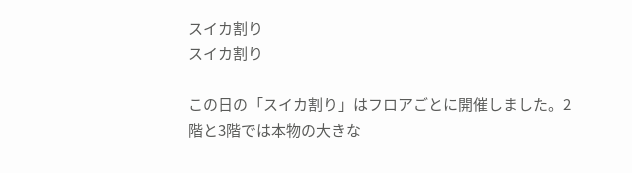スイカ割り
スイカ割り

この日の「スイカ割り」はフロアごとに開催しました。2階と3階では本物の大きな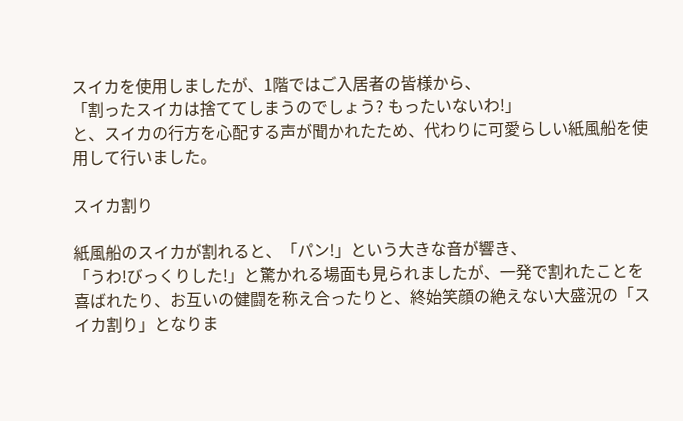スイカを使用しましたが、1階ではご入居者の皆様から、
「割ったスイカは捨ててしまうのでしょう? もったいないわ!」
と、スイカの行方を心配する声が聞かれたため、代わりに可愛らしい紙風船を使用して行いました。

スイカ割り

紙風船のスイカが割れると、「パン!」という大きな音が響き、
「うわ!びっくりした!」と驚かれる場面も見られましたが、一発で割れたことを喜ばれたり、お互いの健闘を称え合ったりと、終始笑顔の絶えない大盛況の「スイカ割り」となりま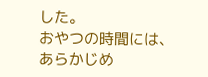した。
おやつの時間には、あらかじめ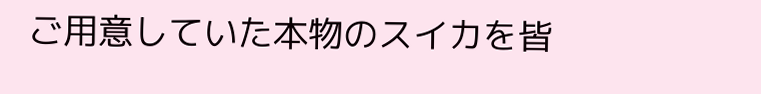ご用意していた本物のスイカを皆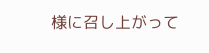様に召し上がって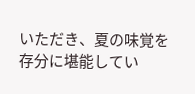いただき、夏の味覚を存分に堪能してい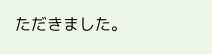ただきました。